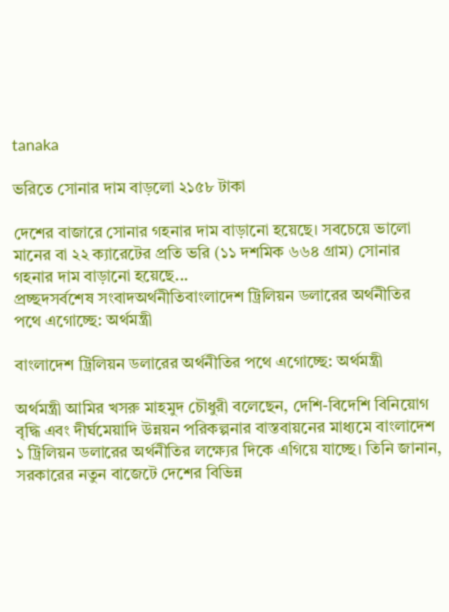tanaka

ভরিতে সোনার দাম বাড়লো ২১৫৮ টাকা

দেশের বাজারে সোনার গহনার দাম বাড়ানো হয়েছে। সবচেয়ে ভালো মানের বা ২২ ক্যারেটের প্রতি ভরি (১১ দশমিক ৬৬৪ গ্রাম) সোনার গহনার দাম বাড়ানো হয়েছে...
প্রচ্ছদসর্বশেষ সংবাদঅর্থনীতিবাংলাদেশ ট্রিলিয়ন ডলারের অর্থনীতির পথে এগোচ্ছে: অর্থমন্ত্রী

বাংলাদেশ ট্রিলিয়ন ডলারের অর্থনীতির পথে এগোচ্ছে: অর্থমন্ত্রী

অর্থমন্ত্রী আমির খসরু মাহমুদ চৌধুরী বলেছেন, দেশি-বিদেশি বিনিয়োগ বৃদ্ধি এবং দীর্ঘমেয়াদি উন্নয়ন পরিকল্পনার বাস্তবায়নের মাধ্যমে বাংলাদেশ ১ ট্রিলিয়ন ডলারের অর্থনীতির লক্ষ্যের দিকে এগিয়ে যাচ্ছে। তিনি জানান, সরকারের নতুন বাজেটে দেশের বিভিন্ন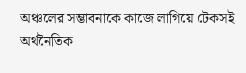অঞ্চলের সম্ভাবনাকে কাজে লাগিয়ে টেকসই অর্থনৈতিক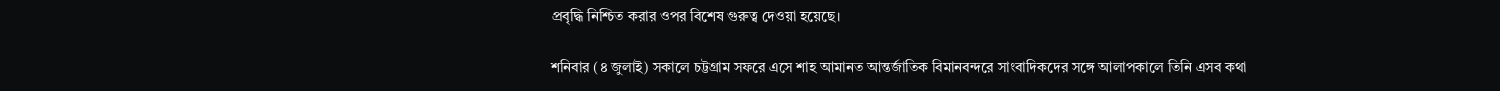প্রবৃদ্ধি নিশ্চিত করার ওপর বিশেষ গুরুত্ব দেওয়া হয়েছে।

শনিবার (৪ জুলাই) সকালে চট্টগ্রাম সফরে এসে শাহ আমানত আন্তর্জাতিক বিমানবন্দরে সাংবাদিকদের সঙ্গে আলাপকালে তিনি এসব কথা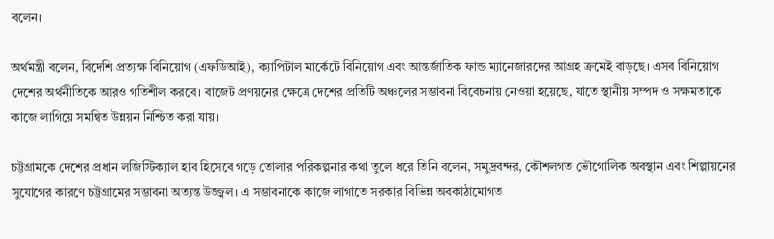বলেন।

অর্থমন্ত্রী বলেন, বিদেশি প্রত্যক্ষ বিনিয়োগ (এফডিআই), ক্যাপিটাল মার্কেটে বিনিয়োগ এবং আন্তর্জাতিক ফান্ড ম্যানেজারদের আগ্রহ ক্রমেই বাড়ছে। এসব বিনিয়োগ দেশের অর্থনীতিকে আরও গতিশীল করবে। বাজেট প্রণয়নের ক্ষেত্রে দেশের প্রতিটি অঞ্চলের সম্ভাবনা বিবেচনায় নেওয়া হয়েছে, যাতে স্থানীয় সম্পদ ও সক্ষমতাকে কাজে লাগিয়ে সমন্বিত উন্নয়ন নিশ্চিত করা যায়।

চট্টগ্রামকে দেশের প্রধান লজিস্টিক্যাল হাব হিসেবে গড়ে তোলার পরিকল্পনার কথা তুলে ধরে তিনি বলেন, সমুদ্রবন্দর, কৌশলগত ভৌগোলিক অবস্থান এবং শিল্পায়নের সুযোগের কারণে চট্টগ্রামের সম্ভাবনা অত্যন্ত উজ্জ্বল। এ সম্ভাবনাকে কাজে লাগাতে সরকার বিভিন্ন অবকাঠামোগত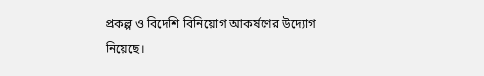প্রকল্প ও বিদেশি বিনিয়োগ আকর্ষণের উদ্যোগ নিয়েছে।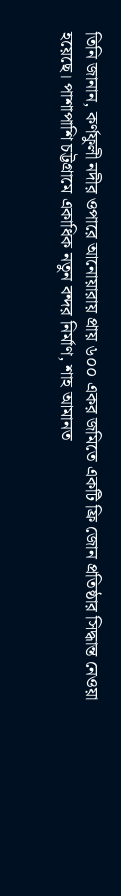তিনি জানান, কর্ণফুলী নদীর ওপারে আনোয়ারায় প্রায় ৬০০ একর জমিতে একটি ফ্রি জোন প্রতিষ্ঠার সিদ্ধান্ত নেওয়া হয়েছে। পাশাপাশি চট্টগ্রামে একাধিক নতুন বন্দর নির্মাণ, শাহ আমানত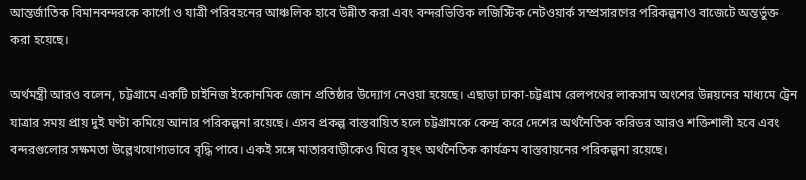আন্তর্জাতিক বিমানবন্দরকে কার্গো ও যাত্রী পরিবহনের আঞ্চলিক হাবে উন্নীত করা এবং বন্দরভিত্তিক লজিস্টিক নেটওয়ার্ক সম্প্রসারণের পরিকল্পনাও বাজেটে অন্তর্ভুক্ত করা হয়েছে।

অর্থমন্ত্রী আরও বলেন, চট্টগ্রামে একটি চাইনিজ ইকোনমিক জোন প্রতিষ্ঠার উদ্যোগ নেওয়া হয়েছে। এছাড়া ঢাকা-চট্টগ্রাম রেলপথের লাকসাম অংশের উন্নয়নের মাধ্যমে ট্রেন যাত্রার সময় প্রায় দুই ঘণ্টা কমিয়ে আনার পরিকল্পনা রয়েছে। এসব প্রকল্প বাস্তবায়িত হলে চট্টগ্রামকে কেন্দ্র করে দেশের অর্থনৈতিক করিডর আরও শক্তিশালী হবে এবং বন্দরগুলোর সক্ষমতা উল্লেখযোগ্যভাবে বৃদ্ধি পাবে। একই সঙ্গে মাতারবাড়ীকেও ঘিরে বৃহৎ অর্থনৈতিক কার্যক্রম বাস্তবায়নের পরিকল্পনা রয়েছে।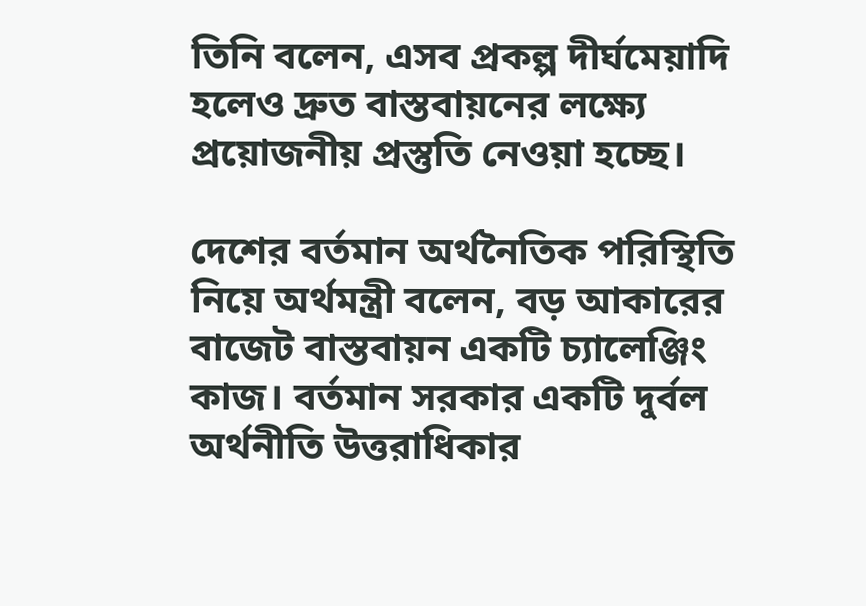তিনি বলেন, এসব প্রকল্প দীর্ঘমেয়াদি হলেও দ্রুত বাস্তবায়নের লক্ষ্যে প্রয়োজনীয় প্রস্তুতি নেওয়া হচ্ছে।

দেশের বর্তমান অর্থনৈতিক পরিস্থিতি নিয়ে অর্থমন্ত্রী বলেন, বড় আকারের বাজেট বাস্তবায়ন একটি চ্যালেঞ্জিং কাজ। বর্তমান সরকার একটি দুর্বল অর্থনীতি উত্তরাধিকার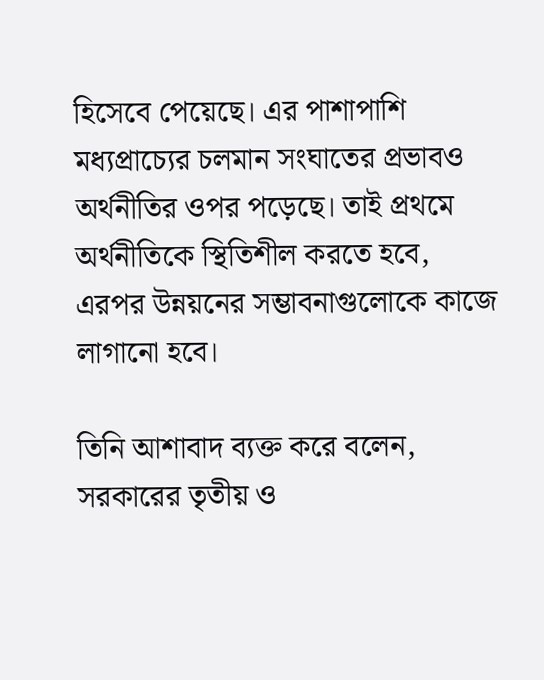হিসেবে পেয়েছে। এর পাশাপাশি মধ্যপ্রাচ্যের চলমান সংঘাতের প্রভাবও অর্থনীতির ওপর পড়েছে। তাই প্রথমে অর্থনীতিকে স্থিতিশীল করতে হবে, এরপর উন্নয়নের সম্ভাবনাগুলোকে কাজে লাগানো হবে।

তিনি আশাবাদ ব্যক্ত করে বলেন, সরকারের তৃতীয় ও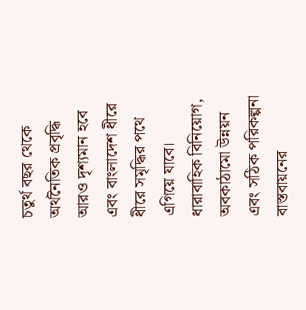চতুর্থ বছর থেকে অর্থনৈতিক প্রবৃদ্ধি আরও দৃশ্যমান হবে এবং বাংলাদেশ ধীরে ধীরে সমৃদ্ধির পথে এগিয়ে যাবে। ধারাবাহিক বিনিয়োগ, অবকাঠামো উন্নয়ন এবং সঠিক পরিকল্পনা বাস্তবায়নের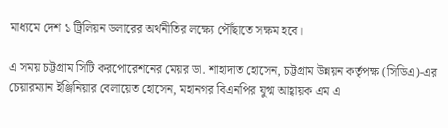মাধ্যমে দেশ ১ ট্রিলিয়ন ডলারের অর্থনীতির লক্ষ্যে পৌঁছাতে সক্ষম হবে।

এ সময় চট্টগ্রাম সিটি করপোরেশনের মেয়র ডা. শাহাদাত হোসেন, চট্টগ্রাম উন্নয়ন কর্তৃপক্ষ (সিডিএ)-এর চেয়ারম্যান ইঞ্জিনিয়ার বেলায়েত হোসেন, মহানগর বিএনপির যুগ্ম আহ্বায়ক এম এ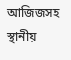আজিজসহ স্থানীয়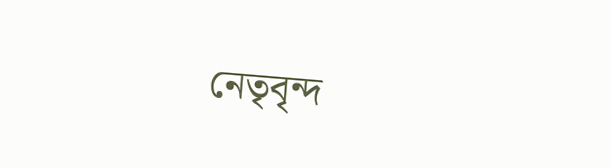নেতৃবৃন্দ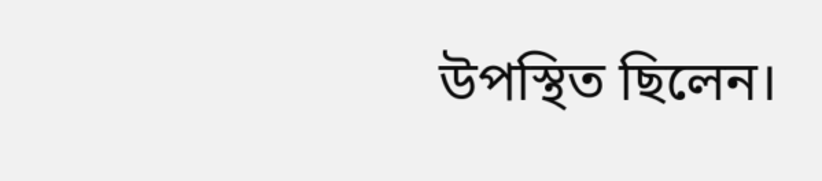উপস্থিত ছিলেন।